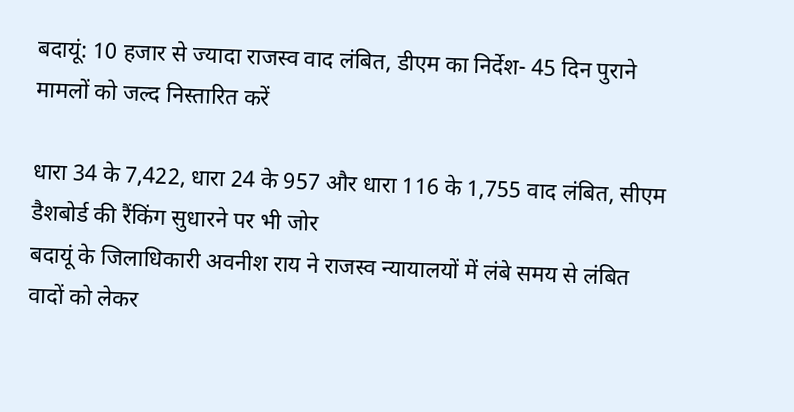बदायूं: 10 हजार से ज्यादा राजस्व वाद लंबित, डीएम का निर्देश- 45 दिन पुराने मामलों को जल्द निस्तारित करें

धारा 34 के 7,422, धारा 24 के 957 और धारा 116 के 1,755 वाद लंबित, सीएम डैशबोर्ड की रैंकिंग सुधारने पर भी जोर
बदायूं के जिलाधिकारी अवनीश राय ने राजस्व न्यायालयों में लंबे समय से लंबित वादों को लेकर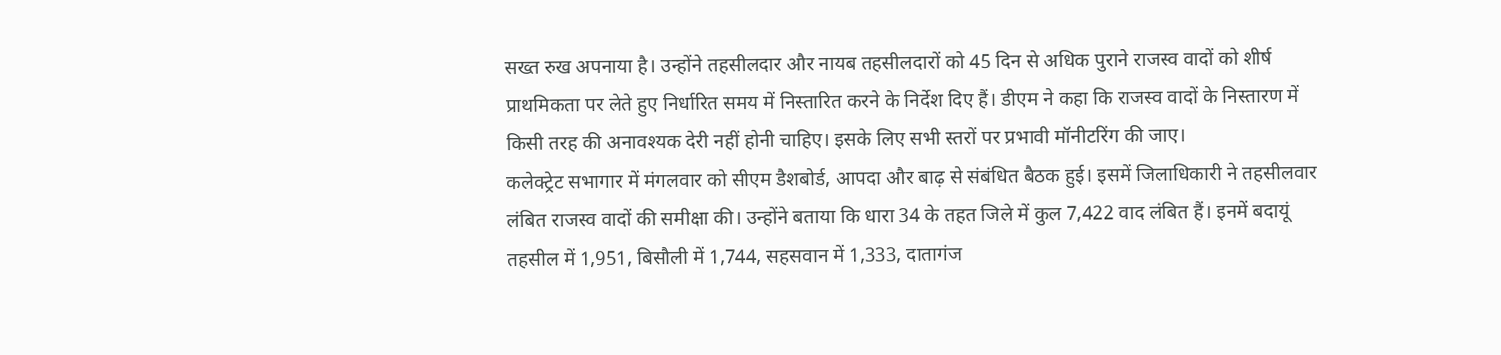सख्त रुख अपनाया है। उन्होंने तहसीलदार और नायब तहसीलदारों को 45 दिन से अधिक पुराने राजस्व वादों को शीर्ष प्राथमिकता पर लेते हुए निर्धारित समय में निस्तारित करने के निर्देश दिए हैं। डीएम ने कहा कि राजस्व वादों के निस्तारण में किसी तरह की अनावश्यक देरी नहीं होनी चाहिए। इसके लिए सभी स्तरों पर प्रभावी मॉनीटरिंग की जाए।
कलेक्ट्रेट सभागार में मंगलवार को सीएम डैशबोर्ड, आपदा और बाढ़ से संबंधित बैठक हुई। इसमें जिलाधिकारी ने तहसीलवार लंबित राजस्व वादों की समीक्षा की। उन्होंने बताया कि धारा 34 के तहत जिले में कुल 7,422 वाद लंबित हैं। इनमें बदायूं तहसील में 1,951, बिसौली में 1,744, सहसवान में 1,333, दातागंज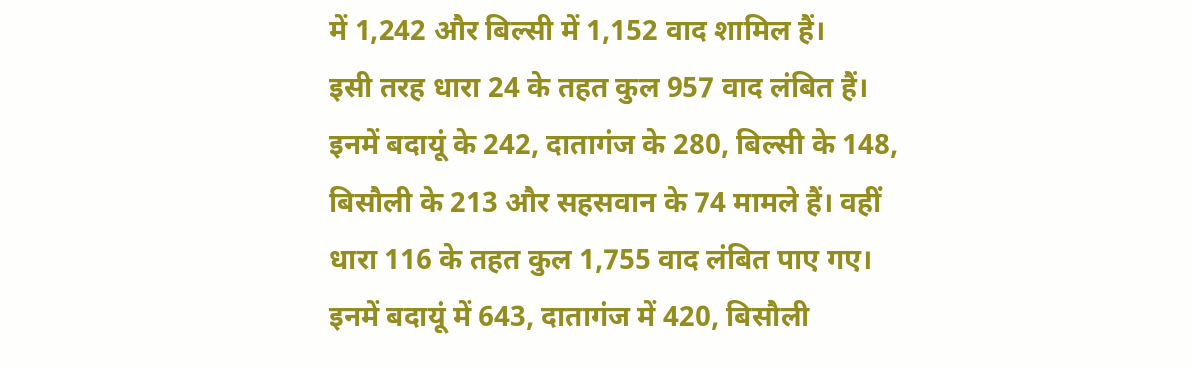में 1,242 और बिल्सी में 1,152 वाद शामिल हैं।
इसी तरह धारा 24 के तहत कुल 957 वाद लंबित हैं। इनमें बदायूं के 242, दातागंज के 280, बिल्सी के 148, बिसौली के 213 और सहसवान के 74 मामले हैं। वहीं धारा 116 के तहत कुल 1,755 वाद लंबित पाए गए। इनमें बदायूं में 643, दातागंज में 420, बिसौली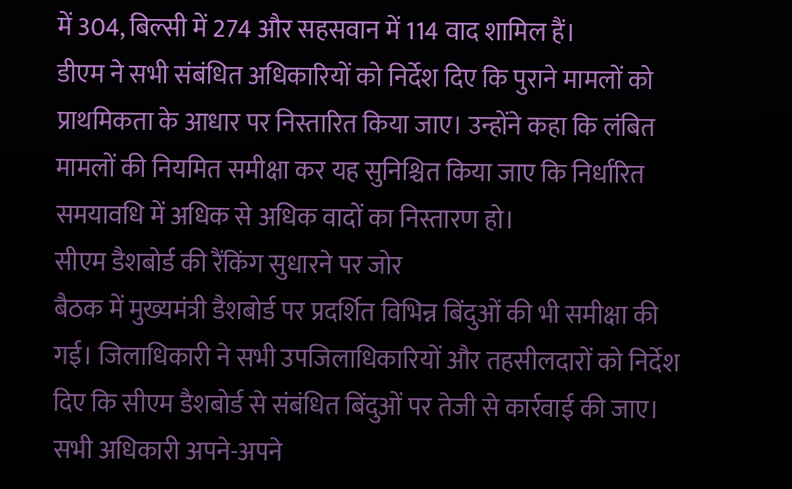में 304, बिल्सी में 274 और सहसवान में 114 वाद शामिल हैं।
डीएम ने सभी संबंधित अधिकारियों को निर्देश दिए कि पुराने मामलों को प्राथमिकता के आधार पर निस्तारित किया जाए। उन्होंने कहा कि लंबित मामलों की नियमित समीक्षा कर यह सुनिश्चित किया जाए कि निर्धारित समयावधि में अधिक से अधिक वादों का निस्तारण हो।
सीएम डैशबोर्ड की रैंकिंग सुधारने पर जोर
बैठक में मुख्यमंत्री डैशबोर्ड पर प्रदर्शित विभिन्न बिंदुओं की भी समीक्षा की गई। जिलाधिकारी ने सभी उपजिलाधिकारियों और तहसीलदारों को निर्देश दिए कि सीएम डैशबोर्ड से संबंधित बिंदुओं पर तेजी से कार्रवाई की जाए। सभी अधिकारी अपने-अपने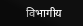विभागीय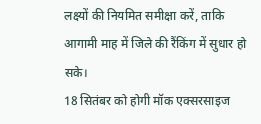लक्ष्यों की नियमित समीक्षा करें, ताकि आगामी माह में जिले की रैंकिंग में सुधार हो सके।
18 सितंबर को होगी मॉक एक्सरसाइज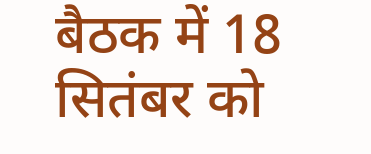बैठक में 18 सितंबर को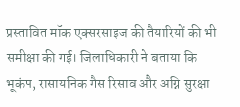प्रस्तावित मॉक एक्सरसाइज की तैयारियों की भी समीक्षा की गई। जिलाधिकारी ने बताया कि भूकंप, रासायनिक गैस रिसाव और अग्नि सुरक्षा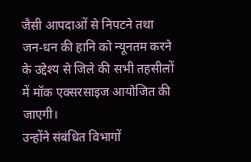जैसी आपदाओं से निपटने तथा जन-धन की हानि को न्यूनतम करने के उद्देश्य से जिले की सभी तहसीलों में मॉक एक्सरसाइज आयोजित की जाएगी।
उन्होंने संबंधित विभागों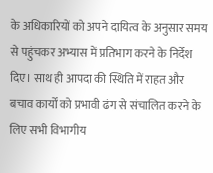के अधिकारियों को अपने दायित्व के अनुसार समय से पहुंचकर अभ्यास में प्रतिभाग करने के निर्देश दिए। साथ ही आपदा की स्थिति में राहत और बचाव कार्यों को प्रभावी ढंग से संचालित करने के लिए सभी विभागीय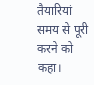तैयारियां समय से पूरी करने को कहा।